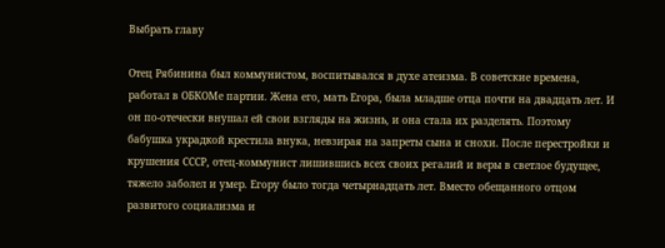Выбрать главу

Отец Рябинина был коммунистом, воспитывался в духе атеизма. В советские времена, работал в ОБКОМе партии. Жена его, мать Егора, была младше отца почти на двадцать лет. И он по-отечески внушал ей свои взгляды на жизнь, и она стала их разделять. Поэтому бабушка украдкой крестила внука, невзирая на запреты сына и снохи. После перестройки и крушения СССР, отец-коммунист лишившись всех своих регалий и веры в светлое будущее, тяжело заболел и умер. Егору было тогда четырнадцать лет. Вместо обещанного отцом развитого социализма и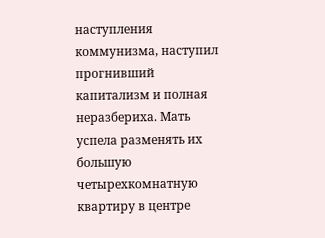наступления коммунизма, наступил прогнивший капитализм и полная неразбериха. Мать успела разменять их большую четырехкомнатную квартиру в центре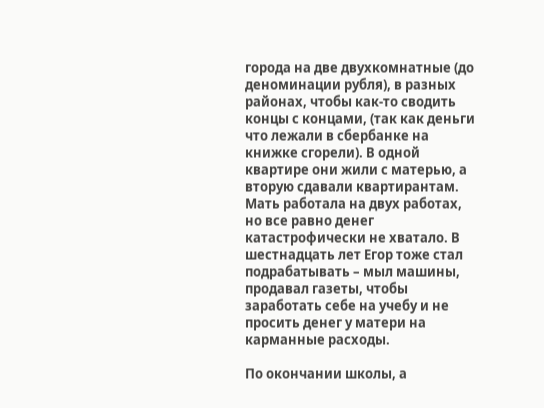города на две двухкомнатные (до деноминации рубля), в разных районах, чтобы как-то сводить концы с концами, (так как деньги что лежали в сбербанке на книжке сгорели). В одной квартире они жили с матерью, а вторую сдавали квартирантам. Мать работала на двух работах, но все равно денег катастрофически не хватало. В шестнадцать лет Егор тоже стал подрабатывать – мыл машины, продавал газеты, чтобы заработать себе на учебу и не просить денег у матери на карманные расходы.

По окончании школы, а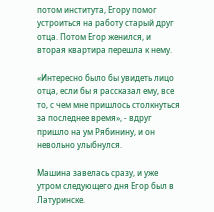потом института, Егору помог устроиться на работу старый друг отца. Потом Егор женился, и вторая квартира перешла к нему.

«Интересно было бы увидеть лицо отца, если бы я рассказал ему, все то, с чем мне пришлось столкнуться за последнее время», - вдруг пришло на ум Рябинину, и он невольно улыбнулся.

Машина завелась сразу, и уже утром следующего дня Егор был в Латуринске.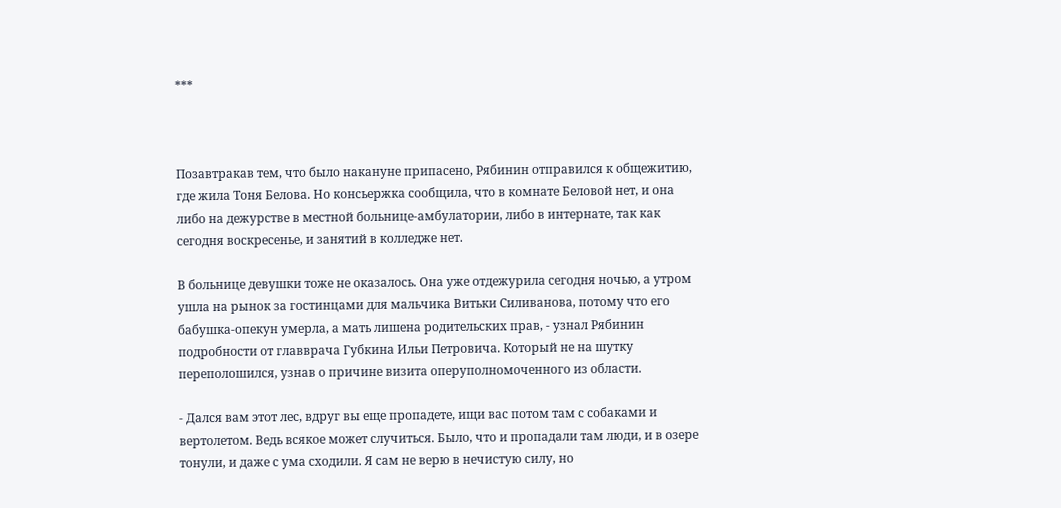***



Позавтракав тем, что было накануне припасено, Рябинин отправился к общежитию, где жила Тоня Белова. Но консьержка сообщила, что в комнате Беловой нет, и она либо на дежурстве в местной больнице-амбулатории, либо в интернате, так как сегодня воскресенье, и занятий в колледже нет.

В больнице девушки тоже не оказалось. Она уже отдежурила сегодня ночью, а утром ушла на рынок за гостинцами для мальчика Витьки Силиванова, потому что его бабушка-опекун умерла, а мать лишена родительских прав, - узнал Рябинин подробности от главврача Губкина Ильи Петровича. Который не на шутку переполошился, узнав о причине визита оперуполномоченного из области.

- Дался вам этот лес, вдруг вы еще пропадете, ищи вас потом там с собаками и вертолетом. Ведь всякое может случиться. Было, что и пропадали там люди, и в озере тонули, и даже с ума сходили. Я сам не верю в нечистую силу, но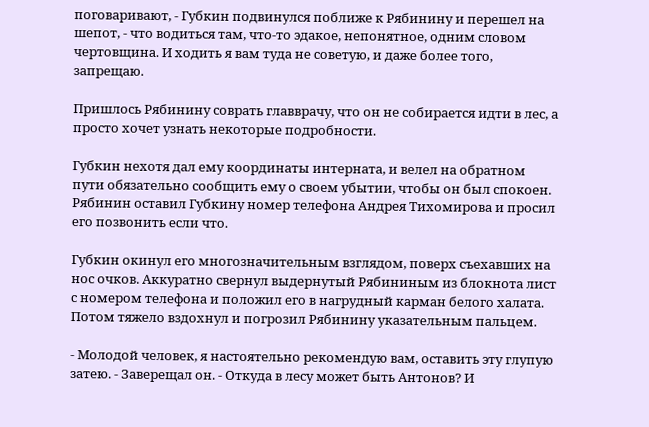поговаривают, - Губкин подвинулся поближе к Рябинину и перешел на шепот, - что водиться там, что-то эдакое, непонятное, одним словом чертовщина. И ходить я вам туда не советую, и даже более того, запрещаю.

Пришлось Рябинину соврать главврачу, что он не собирается идти в лес, а просто хочет узнать некоторые подробности.

Губкин нехотя дал ему координаты интерната, и велел на обратном пути обязательно сообщить ему о своем убытии, чтобы он был спокоен. Рябинин оставил Губкину номер телефона Андрея Тихомирова и просил его позвонить если что.

Губкин окинул его многозначительным взглядом, поверх съехавших на нос очков. Аккуратно свернул выдернутый Рябининым из блокнота лист с номером телефона и положил его в нагрудный карман белого халата. Потом тяжело вздохнул и погрозил Рябинину указательным пальцем.

- Молодой человек, я настоятельно рекомендую вам, оставить эту глупую затею. - Заверещал он. - Откуда в лесу может быть Антонов? И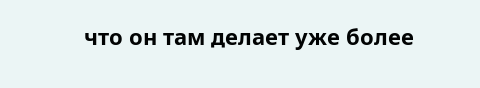что он там делает уже более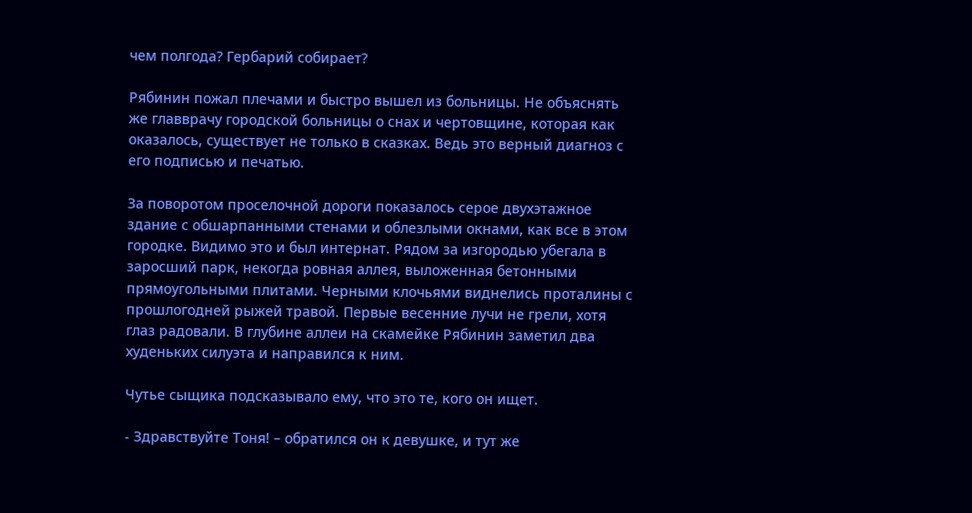чем полгода? Гербарий собирает?

Рябинин пожал плечами и быстро вышел из больницы. Не объяснять же главврачу городской больницы о снах и чертовщине, которая как оказалось, существует не только в сказках. Ведь это верный диагноз с его подписью и печатью.

За поворотом проселочной дороги показалось серое двухэтажное здание с обшарпанными стенами и облезлыми окнами, как все в этом городке. Видимо это и был интернат. Рядом за изгородью убегала в заросший парк, некогда ровная аллея, выложенная бетонными прямоугольными плитами. Черными клочьями виднелись проталины с прошлогодней рыжей травой. Первые весенние лучи не грели, хотя глаз радовали. В глубине аллеи на скамейке Рябинин заметил два худеньких силуэта и направился к ним.

Чутье сыщика подсказывало ему, что это те, кого он ищет.

- Здравствуйте Тоня! – обратился он к девушке, и тут же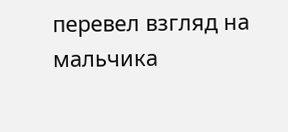перевел взгляд на мальчика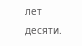лет десяти.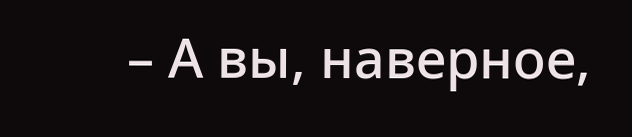– А вы, наверное,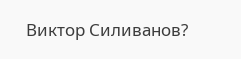Виктор Силиванов?